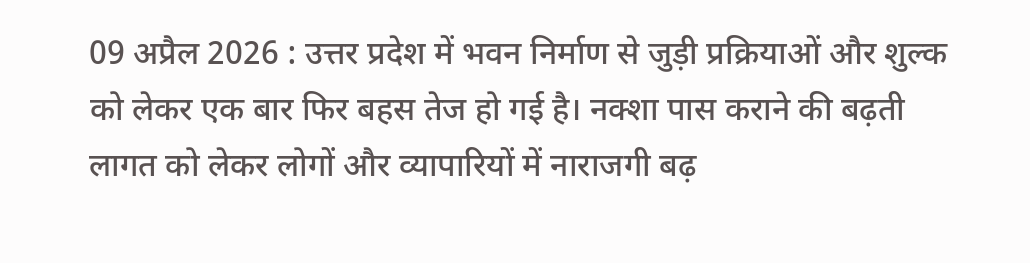09 अप्रैल 2026 : उत्तर प्रदेश में भवन निर्माण से जुड़ी प्रक्रियाओं और शुल्क को लेकर एक बार फिर बहस तेज हो गई है। नक्शा पास कराने की बढ़ती लागत को लेकर लोगों और व्यापारियों में नाराजगी बढ़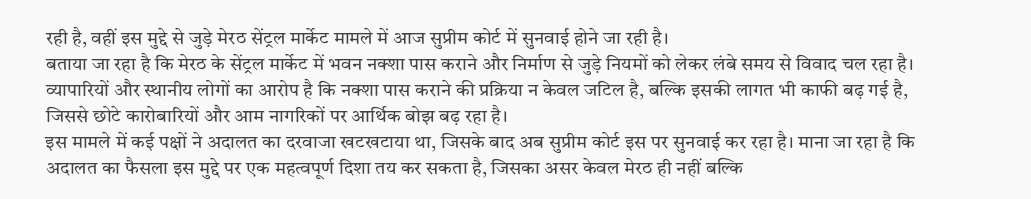रही है, वहीं इस मुद्दे से जुड़े मेरठ सेंट्रल मार्केट मामले में आज सुप्रीम कोर्ट में सुनवाई होने जा रही है।
बताया जा रहा है कि मेरठ के सेंट्रल मार्केट में भवन नक्शा पास कराने और निर्माण से जुड़े नियमों को लेकर लंबे समय से विवाद चल रहा है। व्यापारियों और स्थानीय लोगों का आरोप है कि नक्शा पास कराने की प्रक्रिया न केवल जटिल है, बल्कि इसकी लागत भी काफी बढ़ गई है, जिससे छोटे कारोबारियों और आम नागरिकों पर आर्थिक बोझ बढ़ रहा है।
इस मामले में कई पक्षों ने अदालत का दरवाजा खटखटाया था, जिसके बाद अब सुप्रीम कोर्ट इस पर सुनवाई कर रहा है। माना जा रहा है कि अदालत का फैसला इस मुद्दे पर एक महत्वपूर्ण दिशा तय कर सकता है, जिसका असर केवल मेरठ ही नहीं बल्कि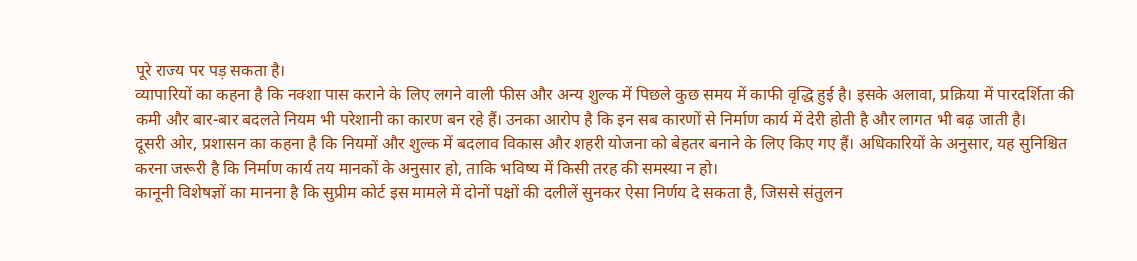पूरे राज्य पर पड़ सकता है।
व्यापारियों का कहना है कि नक्शा पास कराने के लिए लगने वाली फीस और अन्य शुल्क में पिछले कुछ समय में काफी वृद्धि हुई है। इसके अलावा, प्रक्रिया में पारदर्शिता की कमी और बार-बार बदलते नियम भी परेशानी का कारण बन रहे हैं। उनका आरोप है कि इन सब कारणों से निर्माण कार्य में देरी होती है और लागत भी बढ़ जाती है।
दूसरी ओर, प्रशासन का कहना है कि नियमों और शुल्क में बदलाव विकास और शहरी योजना को बेहतर बनाने के लिए किए गए हैं। अधिकारियों के अनुसार, यह सुनिश्चित करना जरूरी है कि निर्माण कार्य तय मानकों के अनुसार हो, ताकि भविष्य में किसी तरह की समस्या न हो।
कानूनी विशेषज्ञों का मानना है कि सुप्रीम कोर्ट इस मामले में दोनों पक्षों की दलीलें सुनकर ऐसा निर्णय दे सकता है, जिससे संतुलन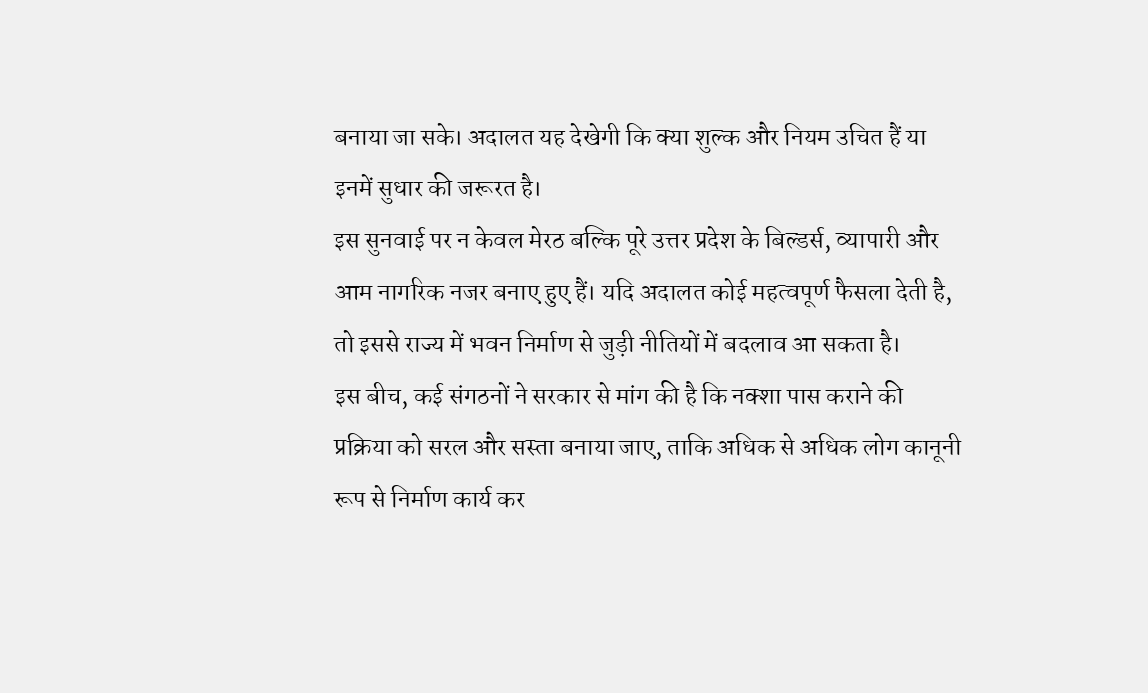बनाया जा सके। अदालत यह देखेगी कि क्या शुल्क और नियम उचित हैं या इनमें सुधार की जरूरत है।
इस सुनवाई पर न केवल मेरठ बल्कि पूरे उत्तर प्रदेश के बिल्डर्स, व्यापारी और आम नागरिक नजर बनाए हुए हैं। यदि अदालत कोई महत्वपूर्ण फैसला देती है, तो इससे राज्य में भवन निर्माण से जुड़ी नीतियों में बदलाव आ सकता है।
इस बीच, कई संगठनों ने सरकार से मांग की है कि नक्शा पास कराने की प्रक्रिया को सरल और सस्ता बनाया जाए, ताकि अधिक से अधिक लोग कानूनी रूप से निर्माण कार्य कर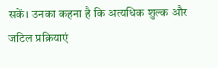सकें। उनका कहना है कि अत्यधिक शुल्क और जटिल प्रक्रियाएं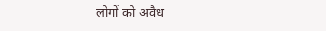लोगों को अवैध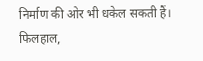निर्माण की ओर भी धकेल सकती हैं।
फिलहाल,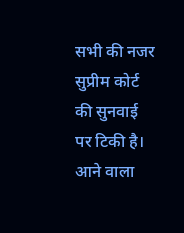सभी की नजर सुप्रीम कोर्ट की सुनवाई पर टिकी है। आने वाला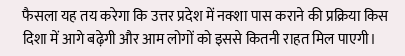फैसला यह तय करेगा कि उत्तर प्रदेश में नक्शा पास कराने की प्रक्रिया किस दिशा में आगे बढ़ेगी और आम लोगों को इससे कितनी राहत मिल पाएगी।